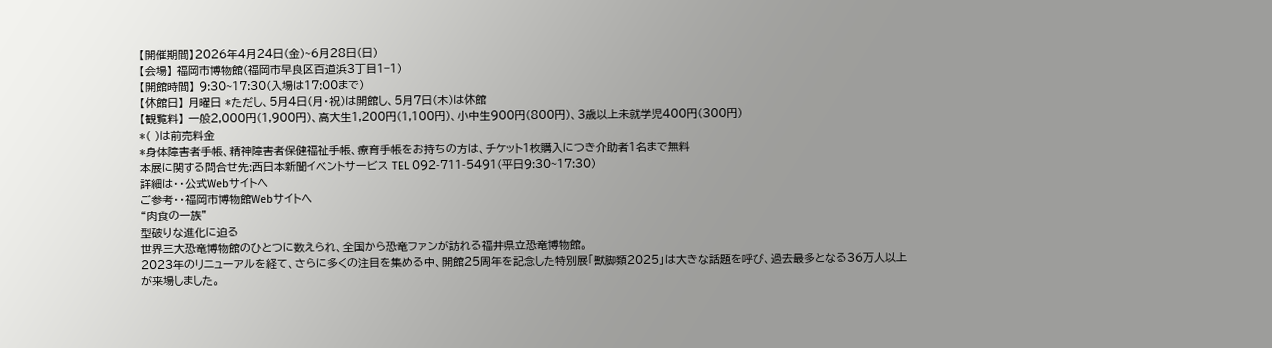【開催期間】2026年4月24日(金)~6月28日(日)
【会場】 福岡市博物館(福岡市早良区百道浜3丁目1−1)
【開館時間】 9:30~17:30(入場は17:00まで)
【休館日】 月曜日 *ただし、5月4日(月・祝)は開館し、5月7日(木)は休館
【観覧料】 一般2,000円(1,900円)、高大生1,200円(1,100円)、小中生900円(800円)、3歳以上未就学児400円(300円)
*( )は前売料金
*身体障害者手帳、精神障害者保健福祉手帳、療育手帳をお持ちの方は、チケット1枚購入につき介助者1名まで無料
本展に関する問合せ先:西日本新聞イベントサービス TEL 092-711-5491(平日9:30~17:30)
詳細は・・公式Webサイトへ
ご参考・・福岡市博物館Webサイトへ
“肉食の一族”
型破りな進化に迫る
世界三大恐竜博物館のひとつに数えられ、全国から恐竜ファンが訪れる福井県立恐竜博物館。
2023年のリニューアルを経て、さらに多くの注目を集める中、開館25周年を記念した特別展「獣脚類2025」は大きな話題を呼び、過去最多となる36万人以上が来場しました。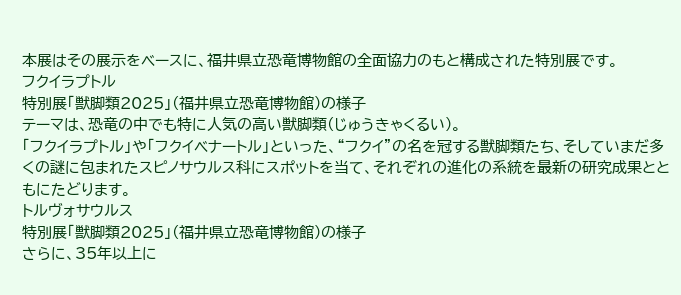本展はその展示をベースに、福井県立恐竜博物館の全面協力のもと構成された特別展です。
フクイラプトル
特別展「獣脚類2025」(福井県立恐竜博物館)の様子
テーマは、恐竜の中でも特に人気の高い獣脚類(じゅうきゃくるい)。
「フクイラプトル」や「フクイベナートル」といった、“フクイ”の名を冠する獣脚類たち、そしていまだ多くの謎に包まれたスピノサウルス科にスポットを当て、それぞれの進化の系統を最新の研究成果とともにたどります。
トルヴォサウルス
特別展「獣脚類2025」(福井県立恐竜博物館)の様子
さらに、35年以上に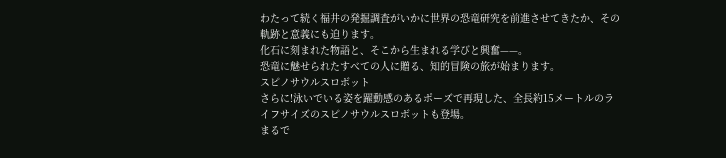わたって続く福井の発掘調査がいかに世界の恐竜研究を前進させてきたか、その軌跡と意義にも迫ります。
化石に刻まれた物語と、そこから生まれる学びと興奮——。
恐竜に魅せられたすべての人に贈る、知的冒険の旅が始まります。
スピノサウルスロボット
さらに!泳いでいる姿を躍動感のあるポーズで再現した、全長約15メートルのライフサイズのスピノサウルスロボットも登場。
まるで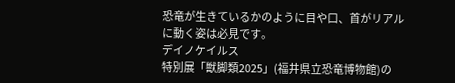恐竜が生きているかのように目や口、首がリアルに動く姿は必見です。
デイノケイルス
特別展「獣脚類2025」(福井県立恐竜博物館)の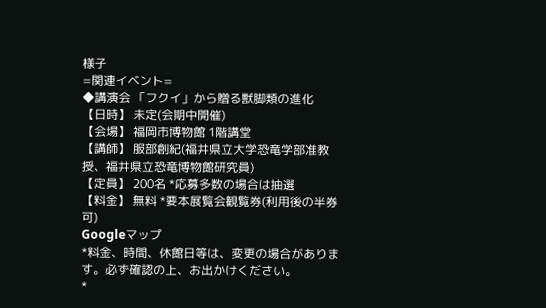様子
=関連イベント=
◆講演会 「フクイ」から贈る獣脚類の進化
【日時】 未定(会期中開催)
【会場】 福岡市博物館 1階講堂
【講師】 服部創紀(福井県立大学恐竜学部准教授、福井県立恐竜博物館研究員)
【定員】 200名 *応募多数の場合は抽選
【料金】 無料 *要本展覧会観覧券(利用後の半券可)
Googleマップ
*料金、時間、休館日等は、変更の場合があります。必ず確認の上、お出かけください。
*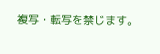複写・転写を禁じます。